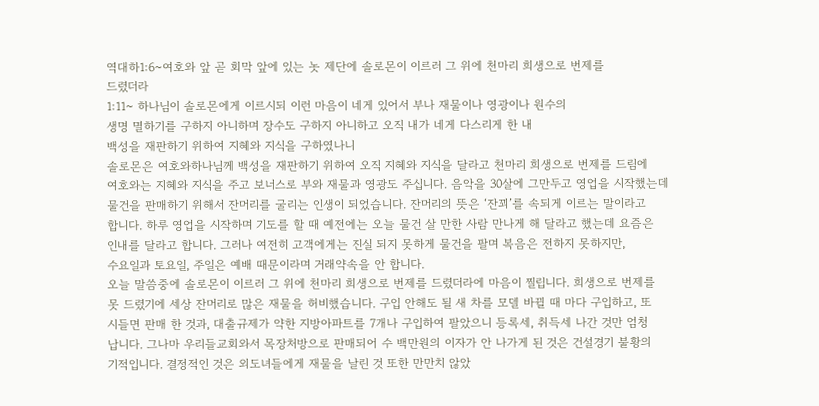역대하1:6~여호와 앞 곧 회막 앞에 있는 놋 제단에 솔로몬이 이르러 그 위에 천마리 희생으로 번제를
드렸더라
1:11~ 하나님이 솔로몬에게 이르시되 이런 마음이 네게 있어서 부나 재물이나 영광이나 원수의
생명 멸하기를 구하지 아니하며 장수도 구하지 아니하고 오직 내가 네게 다스리게 한 내
백성을 재판하기 위하여 지혜와 지식을 구하였나니
솔로몬은 여호와하나님께 백성을 재판하기 위하여 오직 지혜와 지식을 달라고 천마리 희생으로 번제를 드림에
여호와는 지혜와 지식을 주고 보너스로 부와 재물과 영광도 주십니다. 음악을 30살에 그만두고 영업을 시작했는데
물건을 판매하기 위해서 잔머리를 굴리는 인생이 되었습니다. 잔머리의 뜻은 ‘잔꾀’를 속되게 이르는 말이라고
합니다. 하루 영업을 시작하며 기도를 할 때 예전에는 오늘 물건 살 만한 사람 만나게 해 달라고 했는데 요즘은
인내를 달라고 합니다. 그러나 여전히 고객에게는 진실 되지 못하게 물건을 팔며 복음은 전하지 못하지만,
수요일과 토요일, 주일은 예배 때문이라며 거래약속을 안 합니다.
오늘 말씀중에 솔로몬이 이르러 그 위에 천마리 희생으로 번제를 드렸더라에 마음이 찔립니다. 희생으로 번제를
못 드렸기에 세상 잔머리로 많은 재물을 허비했습니다. 구입 안해도 될 새 차를 모델 바뀔 때 마다 구입하고, 또
시들면 판매 한 것과, 대출규제가 약한 지방아파트를 7개나 구입하여 팔았으니 등록세, 취득세 나간 것만 엄청
납니다. 그나마 우리들교회와서 목장처방으로 판매되어 수 백만원의 이자가 안 나가게 된 것은 건설경기 불황의
기적입니다. 결정적인 것은 외도녀들에게 재물을 날린 것 또한 만만치 않았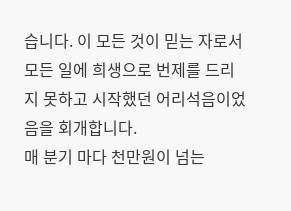습니다. 이 모든 것이 믿는 자로서
모든 일에 희생으로 번제를 드리지 못하고 시작했던 어리석음이었음을 회개합니다.
매 분기 마다 천만원이 넘는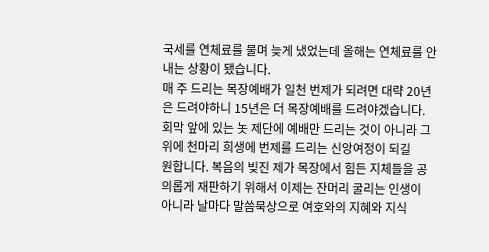국세를 연체료를 물며 늦게 냈었는데 올해는 연체료를 안 내는 상황이 됐습니다.
매 주 드리는 목장예배가 일천 번제가 되려면 대략 20년은 드려야하니 15년은 더 목장예배를 드려야겠습니다.
회막 앞에 있는 놋 제단에 예배만 드리는 것이 아니라 그 위에 천마리 희생에 번제를 드리는 신앙여정이 되길
원합니다. 복음의 빚진 제가 목장에서 힘든 지체들을 공의롭게 재판하기 위해서 이제는 잔머리 굴리는 인생이
아니라 날마다 말씀묵상으로 여호와의 지혜와 지식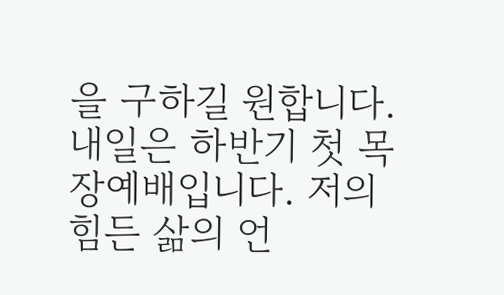을 구하길 원합니다. 내일은 하반기 첫 목장예배입니다. 저의
힘든 삶의 언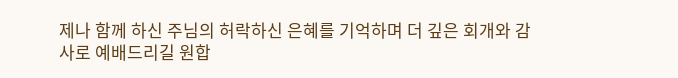제나 함께 하신 주님의 허락하신 은혜를 기억하며 더 깊은 회개와 감사로 예배드리길 원합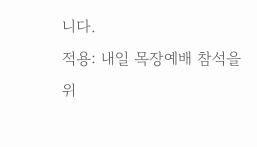니다.
적용: 내일 목장예배 참석을 위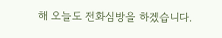해 오늘도 전화심방을 하겠습니다.